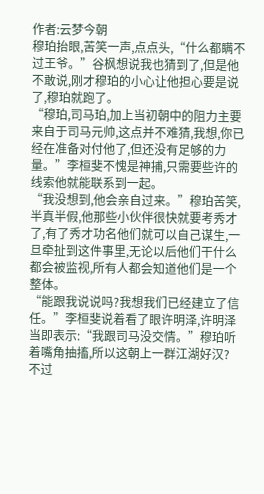作者:云梦今朝
穆珀抬眼,苦笑一声,点点头,“什么都瞒不过王爷。”谷枫想说我也猜到了,但是他不敢说,刚才穆珀的小心让他担心要是说了,穆珀就跑了。
“穆珀,司马珀,加上当初朝中的阻力主要来自于司马元帅,这点并不难猜,我想,你已经在准备对付他了,但还没有足够的力量。”李桓斐不愧是神捕,只需要些许的线索他就能联系到一起。
“我没想到,他会亲自过来。”穆珀苦笑,半真半假,他那些小伙伴很快就要考秀才了,有了秀才功名他们就可以自己谋生,一旦牵扯到这件事里,无论以后他们干什么都会被监视,所有人都会知道他们是一个整体。
“能跟我说说吗?我想我们已经建立了信任。”李桓斐说着看了眼许明泽,许明泽当即表示:“我跟司马没交情。”穆珀听着嘴角抽搐,所以这朝上一群江湖好汉?
不过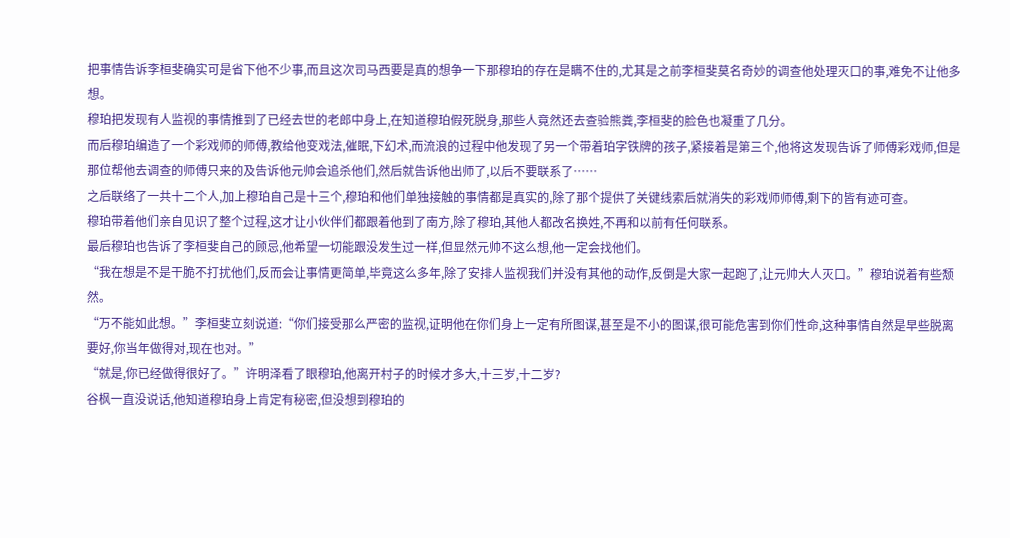把事情告诉李桓斐确实可是省下他不少事,而且这次司马西要是真的想争一下那穆珀的存在是瞒不住的,尤其是之前李桓斐莫名奇妙的调查他处理灭口的事,难免不让他多想。
穆珀把发现有人监视的事情推到了已经去世的老郎中身上,在知道穆珀假死脱身,那些人竟然还去查验熊粪,李桓斐的脸色也凝重了几分。
而后穆珀编造了一个彩戏师的师傅,教给他变戏法,催眠,下幻术,而流浪的过程中他发现了另一个带着珀字铁牌的孩子,紧接着是第三个,他将这发现告诉了师傅彩戏师,但是那位帮他去调查的师傅只来的及告诉他元帅会追杀他们,然后就告诉他出师了,以后不要联系了……
之后联络了一共十二个人,加上穆珀自己是十三个,穆珀和他们单独接触的事情都是真实的,除了那个提供了关键线索后就消失的彩戏师师傅,剩下的皆有迹可查。
穆珀带着他们亲自见识了整个过程,这才让小伙伴们都跟着他到了南方,除了穆珀,其他人都改名换姓,不再和以前有任何联系。
最后穆珀也告诉了李桓斐自己的顾忌,他希望一切能跟没发生过一样,但显然元帅不这么想,他一定会找他们。
“我在想是不是干脆不打扰他们,反而会让事情更简单,毕竟这么多年,除了安排人监视我们并没有其他的动作,反倒是大家一起跑了,让元帅大人灭口。”穆珀说着有些颓然。
“万不能如此想。”李桓斐立刻说道:“你们接受那么严密的监视,证明他在你们身上一定有所图谋,甚至是不小的图谋,很可能危害到你们性命,这种事情自然是早些脱离要好,你当年做得对,现在也对。”
“就是,你已经做得很好了。”许明泽看了眼穆珀,他离开村子的时候才多大,十三岁,十二岁?
谷枫一直没说话,他知道穆珀身上肯定有秘密,但没想到穆珀的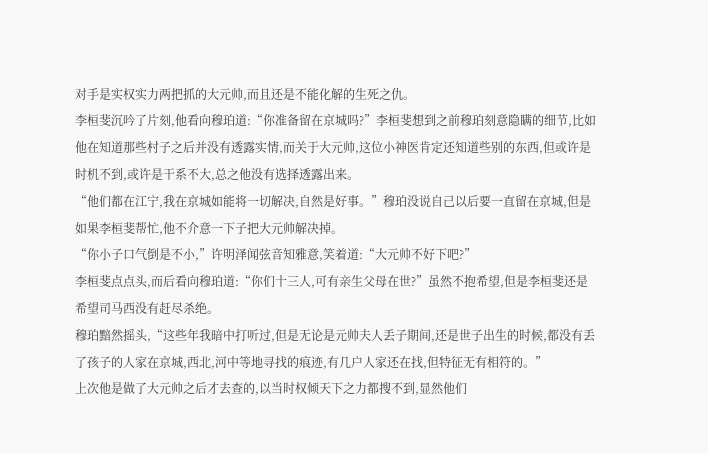对手是实权实力两把抓的大元帅,而且还是不能化解的生死之仇。
李桓斐沉吟了片刻,他看向穆珀道:“你准备留在京城吗?”李桓斐想到之前穆珀刻意隐瞒的细节,比如他在知道那些村子之后并没有透露实情,而关于大元帅,这位小神医肯定还知道些别的东西,但或许是时机不到,或许是干系不大,总之他没有选择透露出来。
“他们都在江宁,我在京城如能将一切解决,自然是好事。”穆珀没说自己以后要一直留在京城,但是如果李桓斐帮忙,他不介意一下子把大元帅解决掉。
“你小子口气倒是不小,”许明泽闻弦音知雅意,笑着道:“大元帅不好下吧?”
李桓斐点点头,而后看向穆珀道:“你们十三人,可有亲生父母在世?”虽然不抱希望,但是李桓斐还是希望司马西没有赶尽杀绝。
穆珀黯然摇头,“这些年我暗中打听过,但是无论是元帅夫人丢子期间,还是世子出生的时候,都没有丢了孩子的人家在京城,西北,河中等地寻找的痕迹,有几户人家还在找,但特征无有相符的。”
上次他是做了大元帅之后才去查的,以当时权倾天下之力都搜不到,显然他们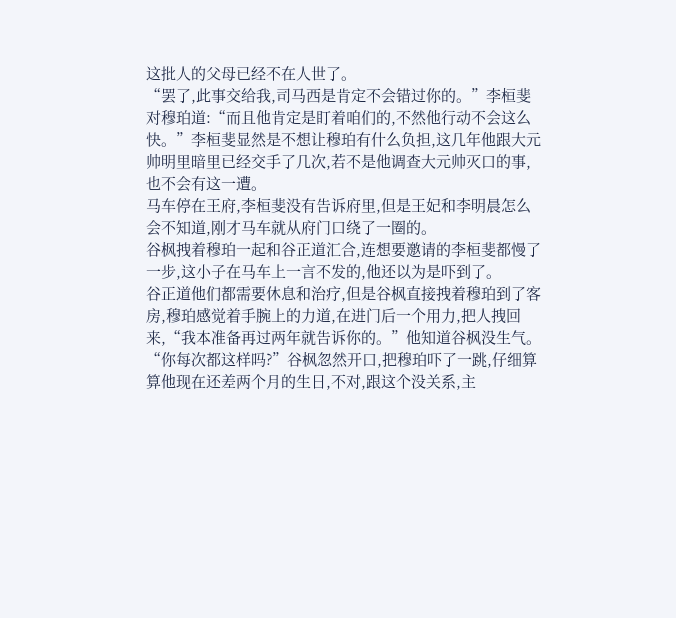这批人的父母已经不在人世了。
“罢了,此事交给我,司马西是肯定不会错过你的。”李桓斐对穆珀道:“而且他肯定是盯着咱们的,不然他行动不会这么快。”李桓斐显然是不想让穆珀有什么负担,这几年他跟大元帅明里暗里已经交手了几次,若不是他调查大元帅灭口的事,也不会有这一遭。
马车停在王府,李桓斐没有告诉府里,但是王妃和李明晨怎么会不知道,刚才马车就从府门口绕了一圈的。
谷枫拽着穆珀一起和谷正道汇合,连想要邀请的李桓斐都慢了一步,这小子在马车上一言不发的,他还以为是吓到了。
谷正道他们都需要休息和治疗,但是谷枫直接拽着穆珀到了客房,穆珀感觉着手腕上的力道,在进门后一个用力,把人拽回来,“我本准备再过两年就告诉你的。”他知道谷枫没生气。
“你每次都这样吗?”谷枫忽然开口,把穆珀吓了一跳,仔细算算他现在还差两个月的生日,不对,跟这个没关系,主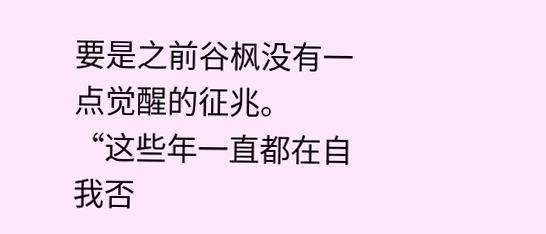要是之前谷枫没有一点觉醒的征兆。
“这些年一直都在自我否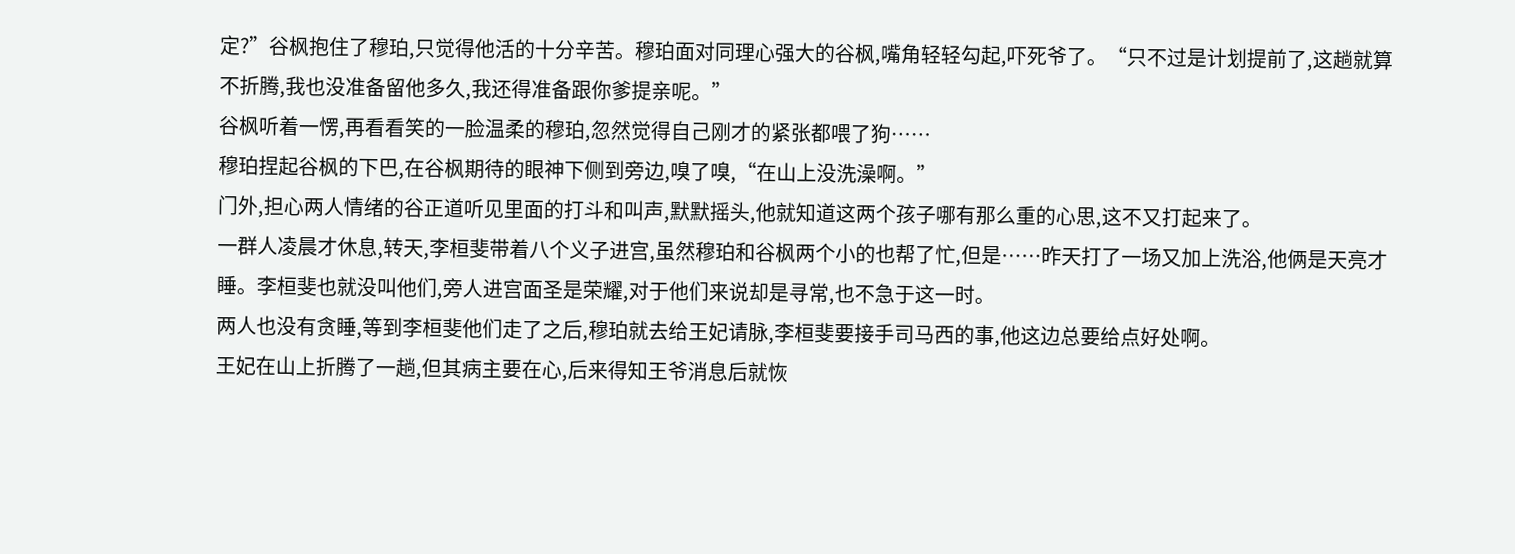定?”谷枫抱住了穆珀,只觉得他活的十分辛苦。穆珀面对同理心强大的谷枫,嘴角轻轻勾起,吓死爷了。“只不过是计划提前了,这趟就算不折腾,我也没准备留他多久,我还得准备跟你爹提亲呢。”
谷枫听着一愣,再看看笑的一脸温柔的穆珀,忽然觉得自己刚才的紧张都喂了狗……
穆珀捏起谷枫的下巴,在谷枫期待的眼神下侧到旁边,嗅了嗅,“在山上没洗澡啊。”
门外,担心两人情绪的谷正道听见里面的打斗和叫声,默默摇头,他就知道这两个孩子哪有那么重的心思,这不又打起来了。
一群人凌晨才休息,转天,李桓斐带着八个义子进宫,虽然穆珀和谷枫两个小的也帮了忙,但是……昨天打了一场又加上洗浴,他俩是天亮才睡。李桓斐也就没叫他们,旁人进宫面圣是荣耀,对于他们来说却是寻常,也不急于这一时。
两人也没有贪睡,等到李桓斐他们走了之后,穆珀就去给王妃请脉,李桓斐要接手司马西的事,他这边总要给点好处啊。
王妃在山上折腾了一趟,但其病主要在心,后来得知王爷消息后就恢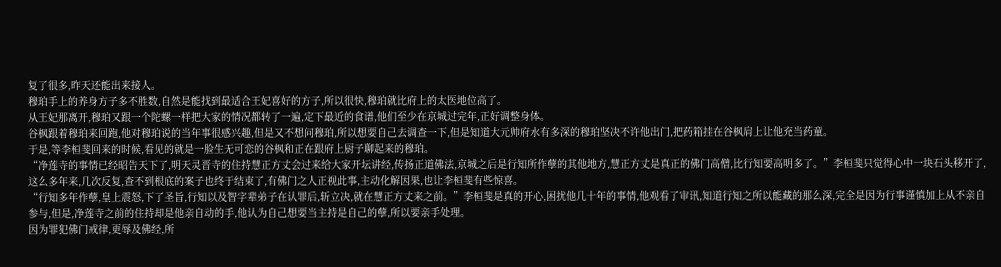复了很多,昨天还能出来接人。
穆珀手上的养身方子多不胜数,自然是能找到最适合王妃喜好的方子,所以很快,穆珀就比府上的太医地位高了。
从王妃那离开,穆珀又跟一个陀螺一样把大家的情况都转了一遍,定下最近的食谱,他们至少在京城过完年,正好调整身体。
谷枫跟着穆珀来回跑,他对穆珀说的当年事很感兴趣,但是又不想问穆珀,所以想要自己去调查一下,但是知道大元帅府水有多深的穆珀坚决不许他出门,把药箱挂在谷枫肩上让他充当药童。
于是,等李桓斐回来的时候,看见的就是一脸生无可恋的谷枫和正在跟府上厨子聊起来的穆珀。
“净莲寺的事情已经昭告天下了,明天灵晋寺的住持慧正方丈会过来给大家开坛讲经,传扬正道佛法,京城之后是行知所作孽的其他地方,慧正方丈是真正的佛门高僧,比行知要高明多了。”李桓斐只觉得心中一块石头移开了,这么多年来,几次反复,查不到根底的案子也终于结束了,有佛门之人正视此事,主动化解因果,也让李桓斐有些惊喜。
“行知多年作孽,皇上震怒,下了圣旨,行知以及智字辈弟子在认罪后,斩立决,就在慧正方丈来之前。”李桓斐是真的开心,困扰他几十年的事情,他观看了审讯,知道行知之所以能藏的那么深,完全是因为行事谨慎加上从不亲自参与,但是,净莲寺之前的住持却是他亲自动的手,他认为自己想要当主持是自己的孽,所以要亲手处理。
因为罪犯佛门戒律,更辱及佛经,所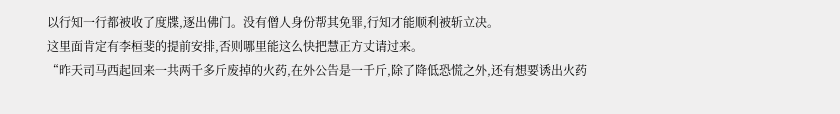以行知一行都被收了度牒,逐出佛门。没有僧人身份帮其免罪,行知才能顺利被斩立决。
这里面肯定有李桓斐的提前安排,否则哪里能这么快把慧正方丈请过来。
“昨天司马西起回来一共两千多斤废掉的火药,在外公告是一千斤,除了降低恐慌之外,还有想要诱出火药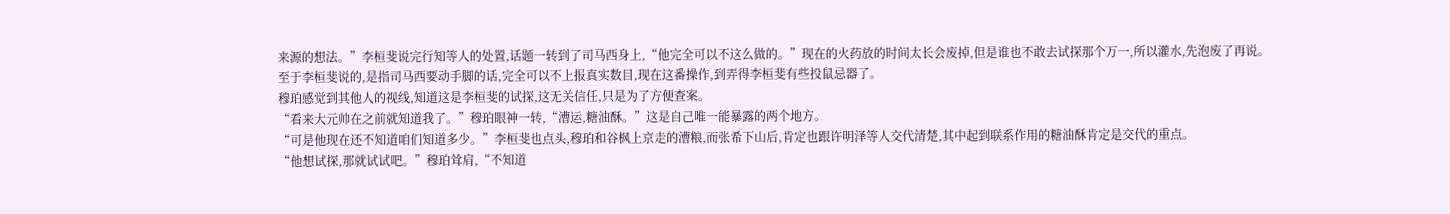来源的想法。”李桓斐说完行知等人的处置,话题一转到了司马西身上,“他完全可以不这么做的。”现在的火药放的时间太长会废掉,但是谁也不敢去试探那个万一,所以灌水,先泡废了再说。至于李桓斐说的,是指司马西要动手脚的话,完全可以不上报真实数目,现在这番操作,到弄得李桓斐有些投鼠忌器了。
穆珀感觉到其他人的视线,知道这是李桓斐的试探,这无关信任,只是为了方便查案。
“看来大元帅在之前就知道我了。”穆珀眼神一转,“漕运,糖油酥。”这是自己唯一能暴露的两个地方。
“可是他现在还不知道咱们知道多少。”李桓斐也点头,穆珀和谷枫上京走的漕粮,而张希下山后,肯定也跟许明泽等人交代清楚,其中起到联系作用的糖油酥肯定是交代的重点。
“他想试探,那就试试吧。”穆珀耸肩,“不知道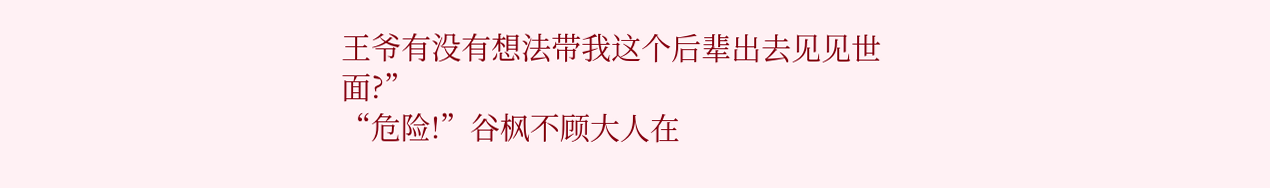王爷有没有想法带我这个后辈出去见见世面?”
“危险!”谷枫不顾大人在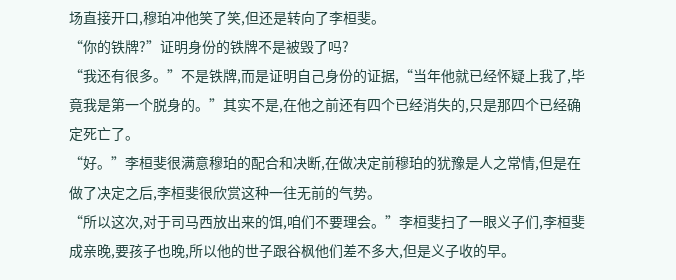场直接开口,穆珀冲他笑了笑,但还是转向了李桓斐。
“你的铁牌?”证明身份的铁牌不是被毁了吗?
“我还有很多。”不是铁牌,而是证明自己身份的证据,“当年他就已经怀疑上我了,毕竟我是第一个脱身的。”其实不是,在他之前还有四个已经消失的,只是那四个已经确定死亡了。
“好。”李桓斐很满意穆珀的配合和决断,在做决定前穆珀的犹豫是人之常情,但是在做了决定之后,李桓斐很欣赏这种一往无前的气势。
“所以这次,对于司马西放出来的饵,咱们不要理会。”李桓斐扫了一眼义子们,李桓斐成亲晚,要孩子也晚,所以他的世子跟谷枫他们差不多大,但是义子收的早。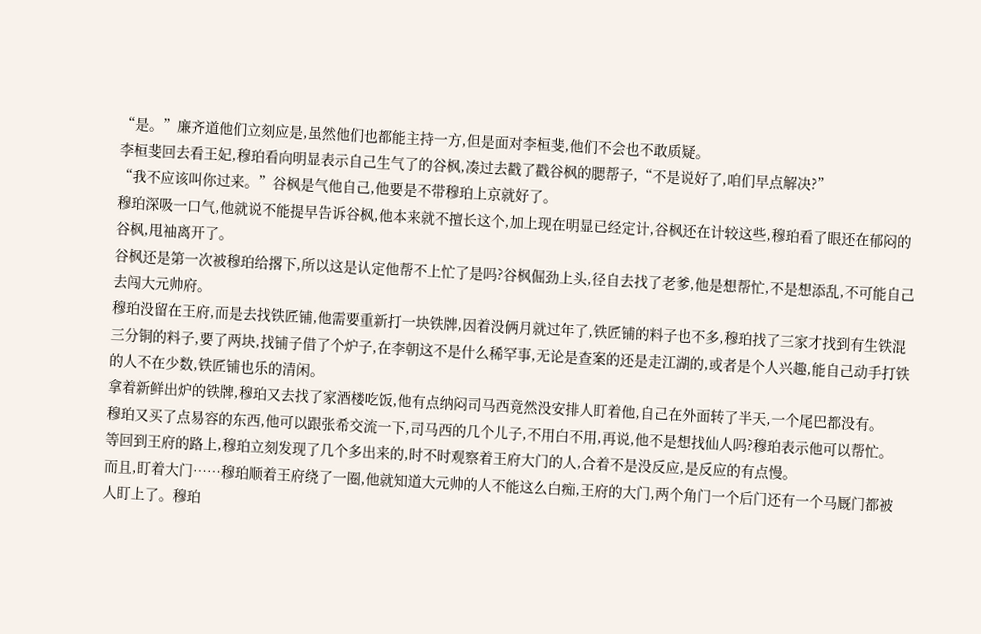“是。”廉齐道他们立刻应是,虽然他们也都能主持一方,但是面对李桓斐,他们不会也不敢质疑。
李桓斐回去看王妃,穆珀看向明显表示自己生气了的谷枫,凑过去戳了戳谷枫的腮帮子,“不是说好了,咱们早点解决?”
“我不应该叫你过来。”谷枫是气他自己,他要是不带穆珀上京就好了。
穆珀深吸一口气,他就说不能提早告诉谷枫,他本来就不擅长这个,加上现在明显已经定计,谷枫还在计较这些,穆珀看了眼还在郁闷的谷枫,甩袖离开了。
谷枫还是第一次被穆珀给撂下,所以这是认定他帮不上忙了是吗?谷枫倔劲上头,径自去找了老爹,他是想帮忙,不是想添乱,不可能自己去闯大元帅府。
穆珀没留在王府,而是去找铁匠铺,他需要重新打一块铁牌,因着没俩月就过年了,铁匠铺的料子也不多,穆珀找了三家才找到有生铁混三分铜的料子,要了两块,找铺子借了个炉子,在李朝这不是什么稀罕事,无论是查案的还是走江湖的,或者是个人兴趣,能自己动手打铁的人不在少数,铁匠铺也乐的清闲。
拿着新鲜出炉的铁牌,穆珀又去找了家酒楼吃饭,他有点纳闷司马西竟然没安排人盯着他,自己在外面转了半天,一个尾巴都没有。
穆珀又买了点易容的东西,他可以跟张希交流一下,司马西的几个儿子,不用白不用,再说,他不是想找仙人吗?穆珀表示他可以帮忙。
等回到王府的路上,穆珀立刻发现了几个多出来的,时不时观察着王府大门的人,合着不是没反应,是反应的有点慢。
而且,盯着大门……穆珀顺着王府绕了一圈,他就知道大元帅的人不能这么白痴,王府的大门,两个角门一个后门还有一个马厩门都被人盯上了。穆珀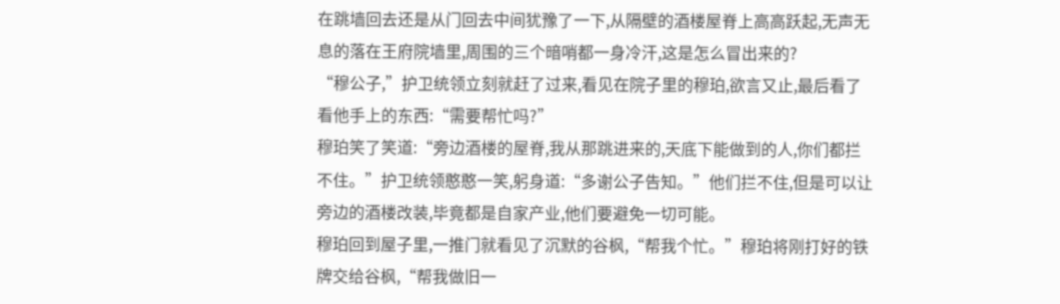在跳墙回去还是从门回去中间犹豫了一下,从隔壁的酒楼屋脊上高高跃起,无声无息的落在王府院墙里,周围的三个暗哨都一身冷汗,这是怎么冒出来的?
“穆公子,”护卫统领立刻就赶了过来,看见在院子里的穆珀,欲言又止,最后看了看他手上的东西:“需要帮忙吗?”
穆珀笑了笑道:“旁边酒楼的屋脊,我从那跳进来的,天底下能做到的人,你们都拦不住。”护卫统领憨憨一笑,躬身道:“多谢公子告知。”他们拦不住,但是可以让旁边的酒楼改装,毕竟都是自家产业,他们要避免一切可能。
穆珀回到屋子里,一推门就看见了沉默的谷枫,“帮我个忙。”穆珀将刚打好的铁牌交给谷枫,“帮我做旧一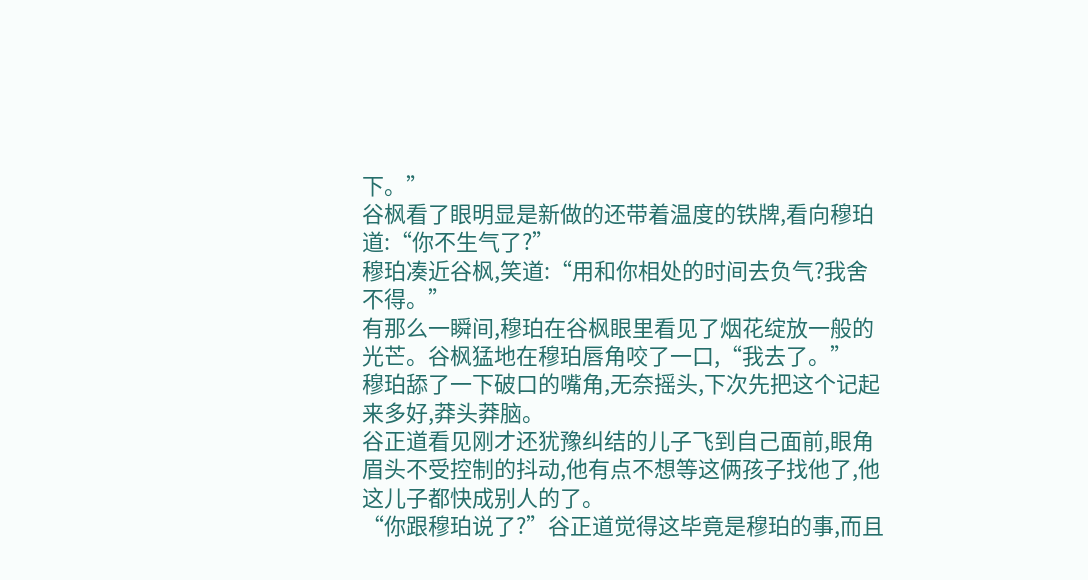下。”
谷枫看了眼明显是新做的还带着温度的铁牌,看向穆珀道:“你不生气了?”
穆珀凑近谷枫,笑道:“用和你相处的时间去负气?我舍不得。”
有那么一瞬间,穆珀在谷枫眼里看见了烟花绽放一般的光芒。谷枫猛地在穆珀唇角咬了一口,“我去了。”
穆珀舔了一下破口的嘴角,无奈摇头,下次先把这个记起来多好,莽头莽脑。
谷正道看见刚才还犹豫纠结的儿子飞到自己面前,眼角眉头不受控制的抖动,他有点不想等这俩孩子找他了,他这儿子都快成别人的了。
“你跟穆珀说了?”谷正道觉得这毕竟是穆珀的事,而且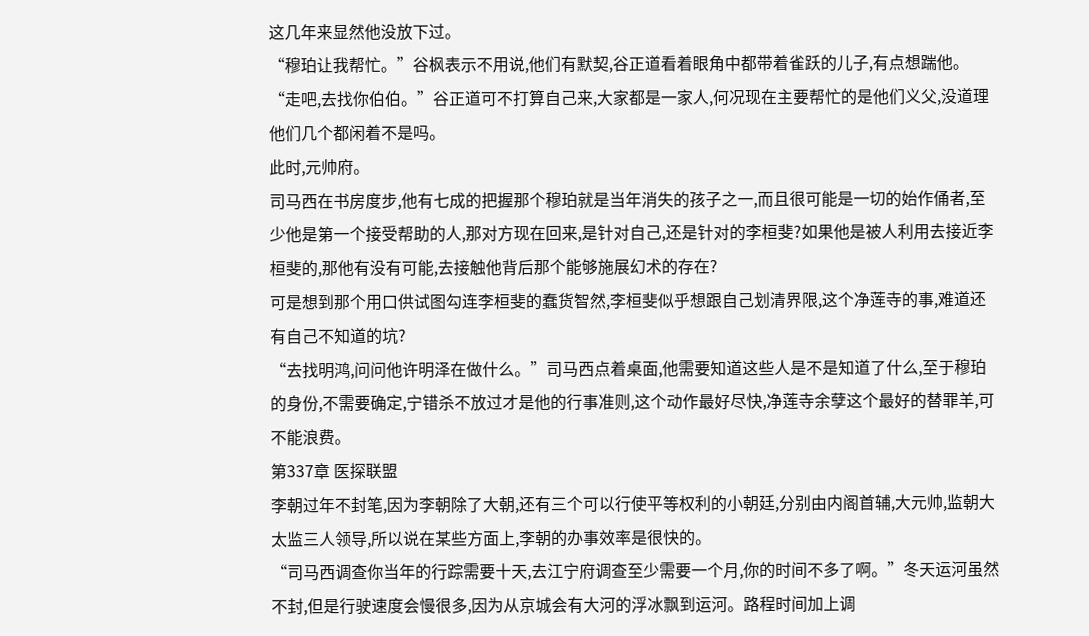这几年来显然他没放下过。
“穆珀让我帮忙。”谷枫表示不用说,他们有默契,谷正道看着眼角中都带着雀跃的儿子,有点想踹他。
“走吧,去找你伯伯。”谷正道可不打算自己来,大家都是一家人,何况现在主要帮忙的是他们义父,没道理他们几个都闲着不是吗。
此时,元帅府。
司马西在书房度步,他有七成的把握那个穆珀就是当年消失的孩子之一,而且很可能是一切的始作俑者,至少他是第一个接受帮助的人,那对方现在回来,是针对自己,还是针对的李桓斐?如果他是被人利用去接近李桓斐的,那他有没有可能,去接触他背后那个能够施展幻术的存在?
可是想到那个用口供试图勾连李桓斐的蠢货智然,李桓斐似乎想跟自己划清界限,这个净莲寺的事,难道还有自己不知道的坑?
“去找明鸿,问问他许明泽在做什么。”司马西点着桌面,他需要知道这些人是不是知道了什么,至于穆珀的身份,不需要确定,宁错杀不放过才是他的行事准则,这个动作最好尽快,净莲寺余孽这个最好的替罪羊,可不能浪费。
第337章 医探联盟
李朝过年不封笔,因为李朝除了大朝,还有三个可以行使平等权利的小朝廷,分别由内阁首辅,大元帅,监朝大太监三人领导,所以说在某些方面上,李朝的办事效率是很快的。
“司马西调查你当年的行踪需要十天,去江宁府调查至少需要一个月,你的时间不多了啊。”冬天运河虽然不封,但是行驶速度会慢很多,因为从京城会有大河的浮冰飘到运河。路程时间加上调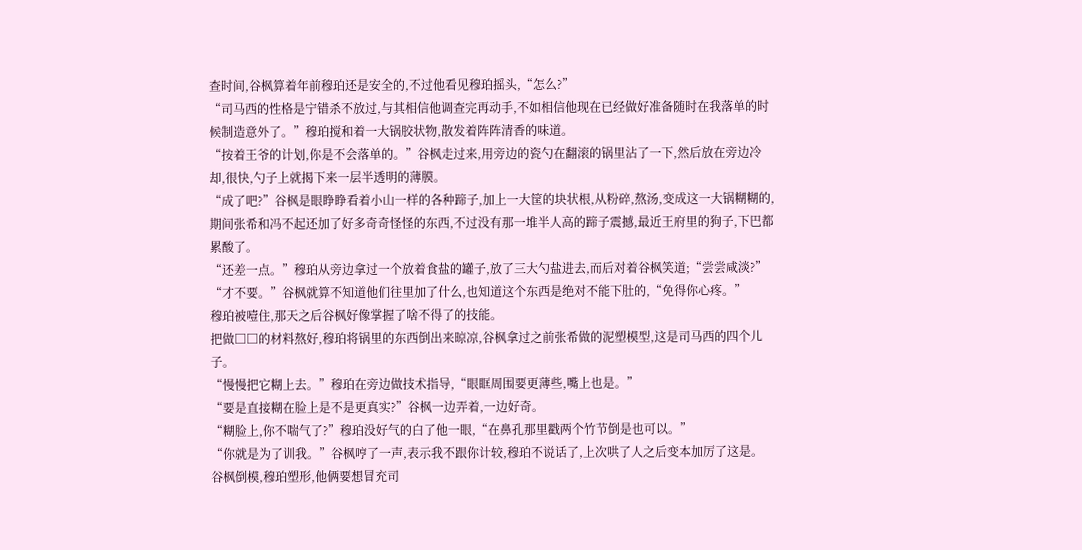查时间,谷枫算着年前穆珀还是安全的,不过他看见穆珀摇头,“怎么?”
“司马西的性格是宁错杀不放过,与其相信他调查完再动手,不如相信他现在已经做好准备随时在我落单的时候制造意外了。”穆珀搅和着一大锅胶状物,散发着阵阵清香的味道。
“按着王爷的计划,你是不会落单的。”谷枫走过来,用旁边的瓷勺在翻滚的锅里沾了一下,然后放在旁边冷却,很快,勺子上就揭下来一层半透明的薄膜。
“成了吧?”谷枫是眼睁睁看着小山一样的各种蹄子,加上一大筐的块状根,从粉碎,熬汤,变成这一大锅糊糊的,期间张希和冯不起还加了好多奇奇怪怪的东西,不过没有那一堆半人高的蹄子震撼,最近王府里的狗子,下巴都累酸了。
“还差一点。”穆珀从旁边拿过一个放着食盐的罐子,放了三大勺盐进去,而后对着谷枫笑道;“尝尝咸淡?”
“才不要。”谷枫就算不知道他们往里加了什么,也知道这个东西是绝对不能下肚的,“免得你心疼。”
穆珀被噎住,那天之后谷枫好像掌握了啥不得了的技能。
把做□□的材料熬好,穆珀将锅里的东西倒出来晾凉,谷枫拿过之前张希做的泥塑模型,这是司马西的四个儿子。
“慢慢把它糊上去。”穆珀在旁边做技术指导,“眼眶周围要更薄些,嘴上也是。”
“要是直接糊在脸上是不是更真实?”谷枫一边弄着,一边好奇。
“糊脸上,你不喘气了?”穆珀没好气的白了他一眼,“在鼻孔那里戳两个竹节倒是也可以。”
“你就是为了训我。”谷枫哼了一声,表示我不跟你计较,穆珀不说话了,上次哄了人之后变本加厉了这是。
谷枫倒模,穆珀塑形,他俩要想冒充司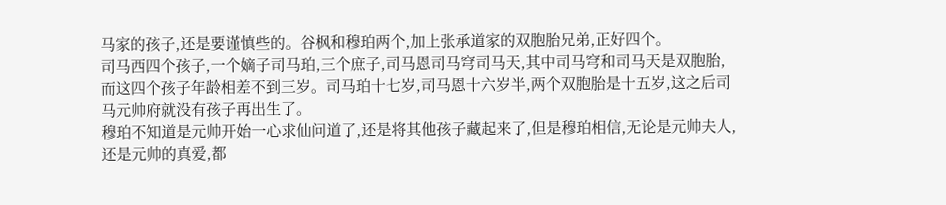马家的孩子,还是要谨慎些的。谷枫和穆珀两个,加上张承道家的双胞胎兄弟,正好四个。
司马西四个孩子,一个嫡子司马珀,三个庶子,司马恩司马穹司马天,其中司马穹和司马天是双胞胎,而这四个孩子年龄相差不到三岁。司马珀十七岁,司马恩十六岁半,两个双胞胎是十五岁,这之后司马元帅府就没有孩子再出生了。
穆珀不知道是元帅开始一心求仙问道了,还是将其他孩子藏起来了,但是穆珀相信,无论是元帅夫人,还是元帅的真爱,都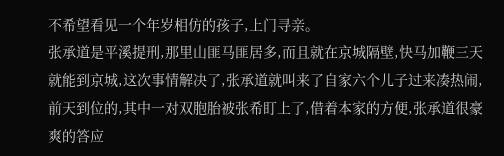不希望看见一个年岁相仿的孩子,上门寻亲。
张承道是平溪提刑,那里山匪马匪居多,而且就在京城隔壁,快马加鞭三天就能到京城,这次事情解决了,张承道就叫来了自家六个儿子过来凑热闹,前天到位的,其中一对双胞胎被张希盯上了,借着本家的方便,张承道很豪爽的答应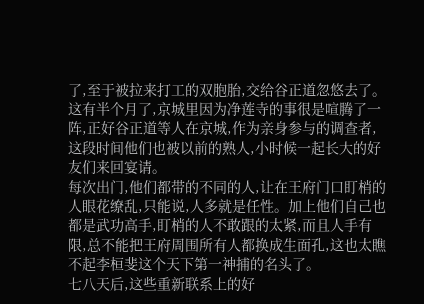了,至于被拉来打工的双胞胎,交给谷正道忽悠去了。
这有半个月了,京城里因为净莲寺的事很是喧腾了一阵,正好谷正道等人在京城,作为亲身参与的调查者,这段时间他们也被以前的熟人,小时候一起长大的好友们来回宴请。
每次出门,他们都带的不同的人,让在王府门口盯梢的人眼花缭乱,只能说,人多就是任性。加上他们自己也都是武功高手,盯梢的人不敢跟的太紧,而且人手有限,总不能把王府周围所有人都换成生面孔,这也太瞧不起李桓斐这个天下第一神捕的名头了。
七八天后,这些重新联系上的好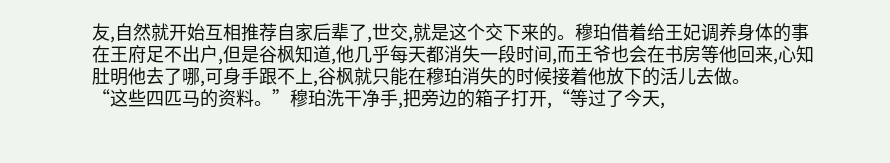友,自然就开始互相推荐自家后辈了,世交,就是这个交下来的。穆珀借着给王妃调养身体的事在王府足不出户,但是谷枫知道,他几乎每天都消失一段时间,而王爷也会在书房等他回来,心知肚明他去了哪,可身手跟不上,谷枫就只能在穆珀消失的时候接着他放下的活儿去做。
“这些四匹马的资料。”穆珀洗干净手,把旁边的箱子打开,“等过了今天,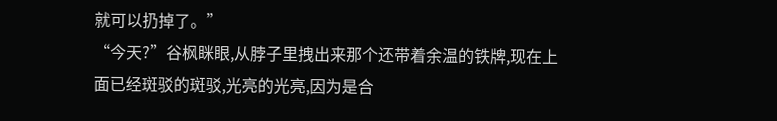就可以扔掉了。”
“今天?”谷枫眯眼,从脖子里拽出来那个还带着余温的铁牌,现在上面已经斑驳的斑驳,光亮的光亮,因为是合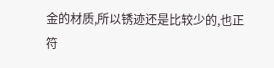金的材质,所以锈迹还是比较少的,也正符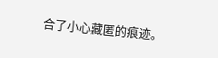合了小心藏匿的痕迹。